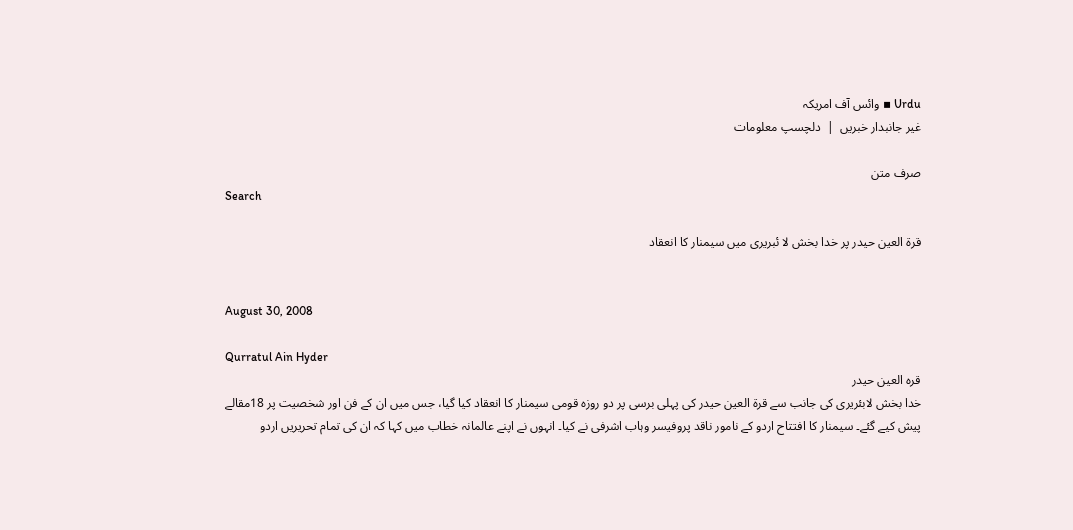Urdu ▪ وائس آف امریکہ
غیر جانبدار خبریں  |  دلچسپ معلومات

صرف متن
Search

قرة العین حیدر پر خدا بخش لا ئبریری میں سیمنار کا انعقاد


August 30, 2008

Qurratul Ain Hyder
قرہ العین حیدر
خدا بخش لابئریری کی جانب سے قرة العین حیدر کی پہلی برسی پر دو روزہ قومی سیمنار کا انعقاد کیا گیا، جس میں ان کے فن اور شخصیت پر 18مقالے پیش کیے گئے۔ سیمنار کا افتتاح اردو کے نامور ناقد پروفیسر وہاب اشرفی نے کیا۔ انہوں نے اپنے عالمانہ خطاب میں کہا کہ ان کی تمام تحریریں اردو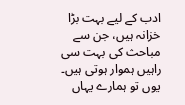ادب کے لیے بہت بڑا خزانہ ہیں، جن سے مباحث کی بہت سی راہیں ہموار ہوتی ہیں۔ یوں تو ہمارے یہاں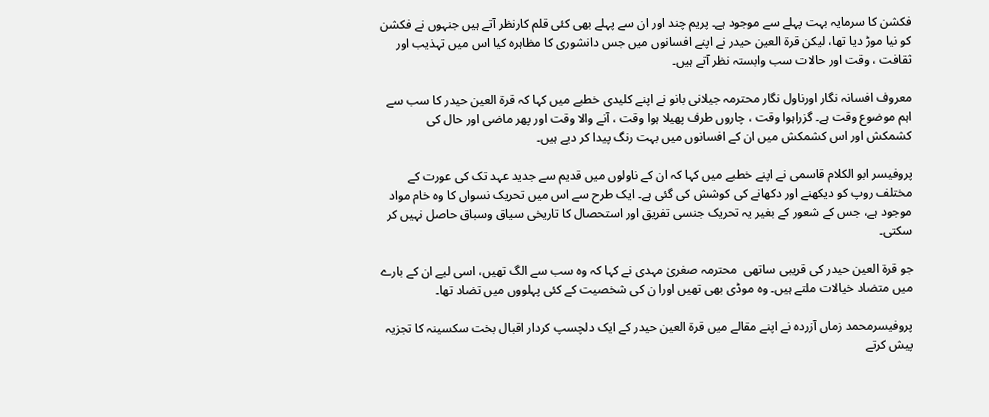فکشن کا سرمایہ بہت پہلے سے موجود ہے۔ پریم چند اور ان سے پہلے بھی کئی قلم کارنظر آتے ہیں جنہوں نے فکشن کو نیا موڑ دیا تھا، لیکن قرة العین حیدر نے اپنے افسانوں میں جس دانشوری کا مظاہرہ کیا اس میں تہذیب اور ثقافت ، وقت اور حالات سب وابستہ نظر آتے ہیں۔

معروف افسانہ نگار اورناول نگار محترمہ جیلانی بانو نے اپنے کلیدی خطبے میں کہا کہ قرة العین حیدر کا سب سے اہم موضوع وقت ہے۔ گزراہوا وقت ، چاروں طرف پھیلا ہوا وقت ، آنے والا وقت اور پھر ماضی اور حال کی کشمکش اور اس کشمکش میں ان کے افسانوں میں بہت رنگ پیدا کر دیے ہیں۔

پروفیسر ابو الکلام قاسمی نے اپنے خطبے میں کہا کہ ان کے ناولوں میں قدیم سے جدید عہد تک کی عورت کے مختلف روپ کو دیکھنے اور دکھانے کی کوشش کی گئی ہے۔ ایک طرح سے اس میں تحریک نسواں کا وہ خام مواد موجود ہے، جس کے شعور کے بغیر یہ تحریک جنسی تفریق اور استحصال کا تاریخی سیاق وسباق حاصل نہیں کر سکتی۔

جو قرة العین حیدر کی قریبی ساتھی  محترمہ صغریٰ مہدی نے کہا کہ وہ سب سے الگ تھیں، اسی لیے ان کے بارے میں متضاد خیالات ملتے ہیں۔ وہ موڈی بھی تھیں اورا ن کی شخصیت کے کئی پہلووں میں تضاد تھا۔

پروفیسرمحمد زماں آزردہ نے اپنے مقالے میں قرة العین حیدر کے ایک دلچسپ کردار اقبال بخت سکسینہ کا تجزیہ پیش کرتے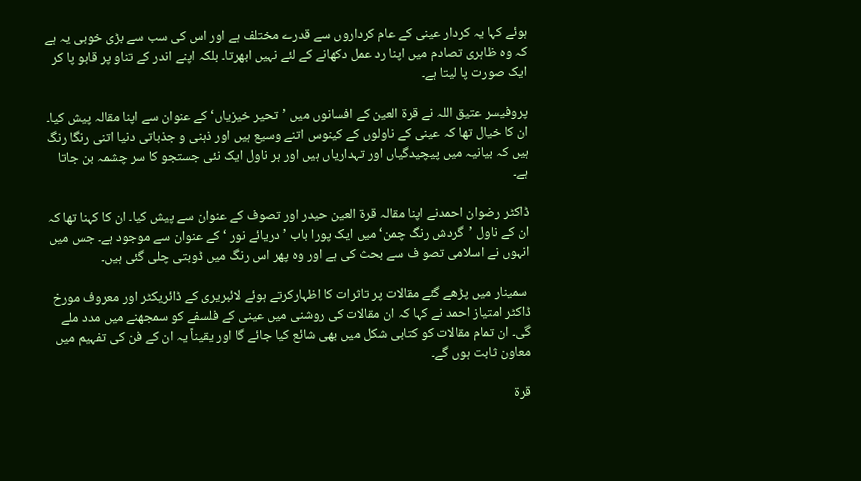ہوئے کہا یہ کردار عینی کے عام کرداروں سے قدرے مختلف ہے اور اس کی سب سے بڑی خوبی یہ ہے کہ وہ ظاہری تصادم میں اپنا رد عمل دکھانے کے لئے نہیں ابھرتا۔ بلکہ اپنے اندر کے تناو پر قابو پا کر ایک صورت پا لیتا ہے۔

پروفیسر عتیق اللہ نے قرة العین کے افسانوں میں ’تحیر خیزیاں‘ کے عنوان سے اپنا مقالہ پیش کیا۔ ان کا خیال تھا کہ عینی کے ناولوں کے کینوس اتنے وسیع ہیں اور ذہنی و جذباتی دنیا اتنی رنگا رنگ ہیں کہ بیانیہ میں پیچیدگیاں اور تہداریاں ہیں اور ہر ناول ایک نئی جستجو کا سر چشمہ بن جاتا ہے۔

ڈاکٹر رضوان احمدنے اپنا مقالہ قرة العین حیدر اور تصوف کے عنوان سے پیش کیا۔ ان کا کہنا تھا کہ ان کے ناول ’گردش رنگ چمن‘ میں ایک پورا باب ’دریائے نور ‘ کے عنوان سے موجود ہے۔ جس میں انہوں نے اسلامی تصو ف سے بحث کی ہے اور وہ پھر اس رنگ میں ڈوبتی چلی گئی ہیں۔

 سمینار میں پڑھے گئے مقالات پر تاثرات کا اظہارکرتے ہوئے لائبریری کے ڈائریکٹر اور معروف مورخ ڈاکٹر امتیاز احمد نے کہا کہ ان مقالات کی روشنی میں عینی کے فلسفے کو سمجھنے میں مدد ملے گی۔ ان تمام مقالات کو کتابی شکل میں بھی شائع کیا جائے گا اور یقیناً یہ ان کے فن کی تفہیم میں معاون ثابت ہوں گے۔

قرة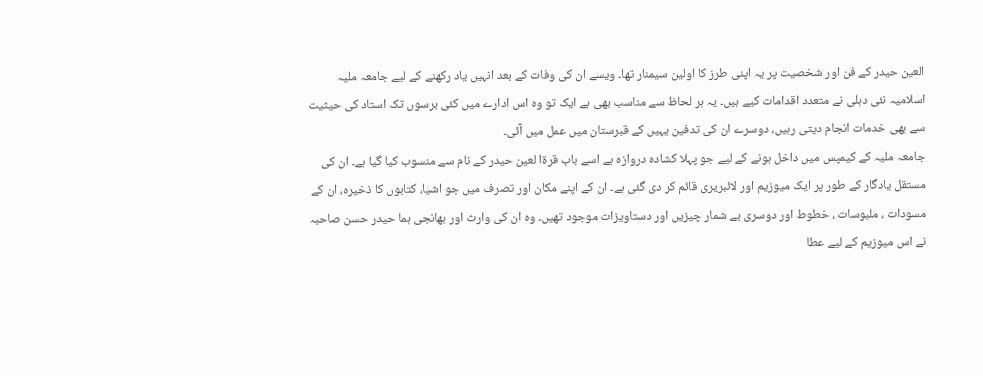العین حیدر کے فن اور شخصیت پر یہ اپنی طرز کا اولین سیمنار تھا۔ ویسے ان کی وفات کے بعد انہیں یاد رکھنے کے لیے جامعہ ملیہ اسلامیہ نئی دہلی نے متعدد اقدامات کیے ہیں۔ یہ ہر لحاظ سے مناسب بھی ہے ایک تو وہ اس ادارے میں کئی برسوں تک استاد کی حیثیت سے بھی خدمات انجام دیتی رہیں، دوسرے ان کی تدفین یہیں کے قبرستان میں عمل میں آئی۔
جامعہ ملیہ کے کیمپس میں داخل ہونے کے لیے جو پہلا کشادہ دروازہ ہے اسے باب قرةا لعین حیدر کے نام سے منسوب کیا گیا ہے۔ ان کی مستقل یادگار کے طور پر ایک میوزیم اور لائبریری قائم کر دی گئی ہے۔ ان کے اپنے مکان اور تصرف میں جو اشیا، کتابوں کا ذخیرہ، ان کے مسودات ، ملبوسات ، خطوط اور دوسری بے شمار چیزیں اور دستاویزات موجود تھیں۔ وہ ان کی وارث اور بھانجی ہما حیدر حسن صاحبہ نے اس میوزیم کے لیے عطا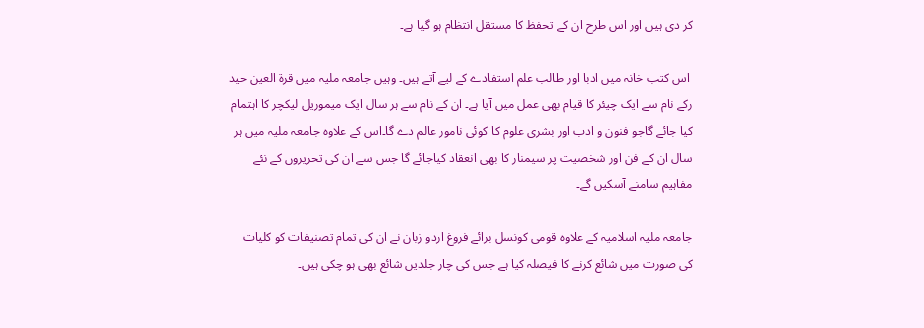کر دی ہیں اور اس طرح ان کے تحفظ کا مستقل انتظام ہو گیا ہے۔

 اس کتب خانہ میں ادبا اور طالب علم استفادے کے لیے آتے ہیں۔ وہیں جامعہ ملیہ میں قرة العین حید رکے نام سے ایک چیئر کا قیام بھی عمل میں آیا ہے۔ ان کے نام سے ہر سال ایک میموریل لیکچر کا اہتمام کیا جائے گاجو فنون و ادب اور بشری علوم کا کوئی نامور عالم دے گا۔اس کے علاوہ جامعہ ملیہ میں ہر سال ان کے فن اور شخصیت پر سیمنار کا بھی انعقاد کیاجائے گا جس سے ان کی تحریروں کے نئے مفاہیم سامنے آسکیں گے۔

جامعہ ملیہ اسلامیہ کے علاوہ قومی کونسل برائے فروغ اردو زبان نے ان کی تمام تصنیفات کو کلیات کی صورت میں شائع کرنے کا فیصلہ کیا ہے جس کی چار جلدیں شائع بھی ہو چکی ہیں۔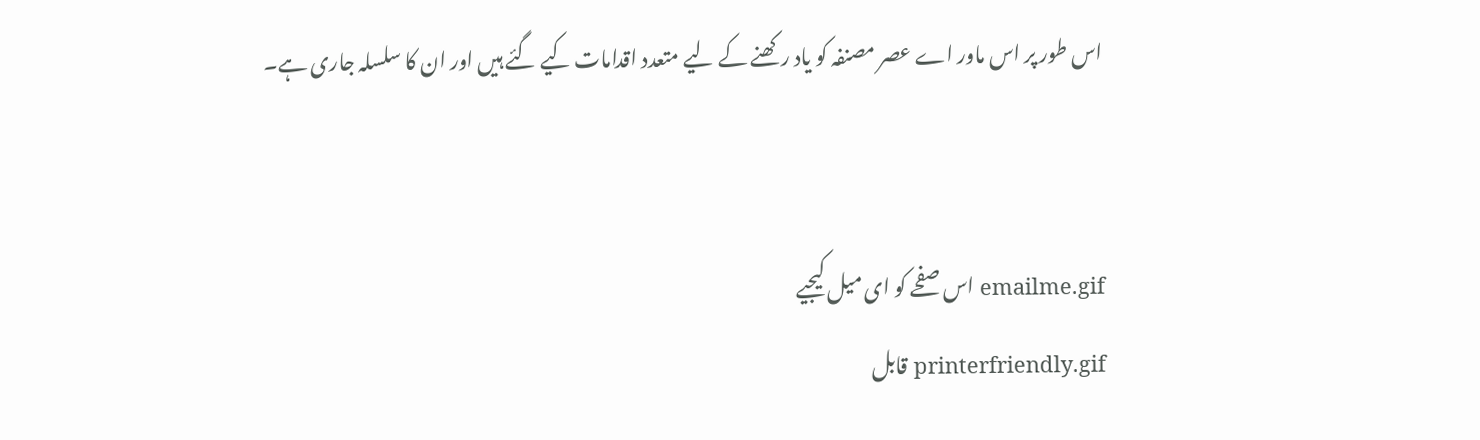اس طور پر اس ماور اے عصر مصنفہ کو یاد رکھنے کے لیے متعدد اقدامات کیے گئے ہیں اور ان کا سلسلہ جاری ہے۔


emailme.gif اس صفحے کو ای میل کیجیے
printerfriendly.gif قابل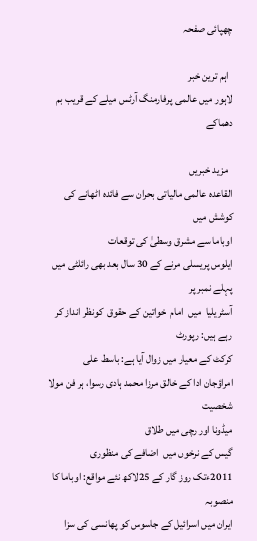چھپائی صفحہ

  اہم ترین خبر
لاہور میں عالمی پرفارمنگ آرٹس میلے کے قریب بم دھماکے

  مزید خبریں
القاعدہ عالمی مالیاتی بحران سے فائدہ اٹھانے کی کوشش میں
اوباما سے مشرق وسطیٰ کی توقعات
ایلوس پریسلی مرنے کے 30 سال بعد بھی رائلٹی میں پہلے نمبر پر
آسٹریلیا  میں  امام  خواتین کے حقوق  کونظر انداز کر رہے ہیں: رپورٹ
کرکٹ کے معیار میں زوال آیا ہے: باسط علی
امراؤجان ادا کے خالق مرزا محمد ہادی رسوا، ہر فن مولا شخصیت
میڈونا اور رچی میں طلاق
گیس کے نرخوں میں  اضافے کی منظوری
2011ءتک روز گار کے 25لاکھ نئے مواقع: اوباما کا منصوبہ
ایران میں اسرائیل کے جاسوس کو پھانسی کی سزا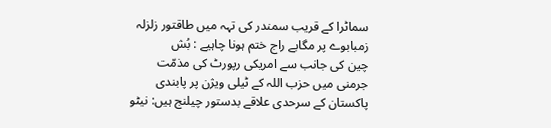سماٹرا کے قریب سمندر کی تہہ میں طاقتور زلزلہ
زمبابوے پر مگابے راج ختم ہونا چاہیے : بُش
چین کی جانب سے امریکی رپورٹ کی مذمّت
جرمنی میں حزب اللہ کے ٹیلی ویژن پر پابندی
پاکستان کے سرحدی علاقے بدستور چیلنج ہیں: نیٹو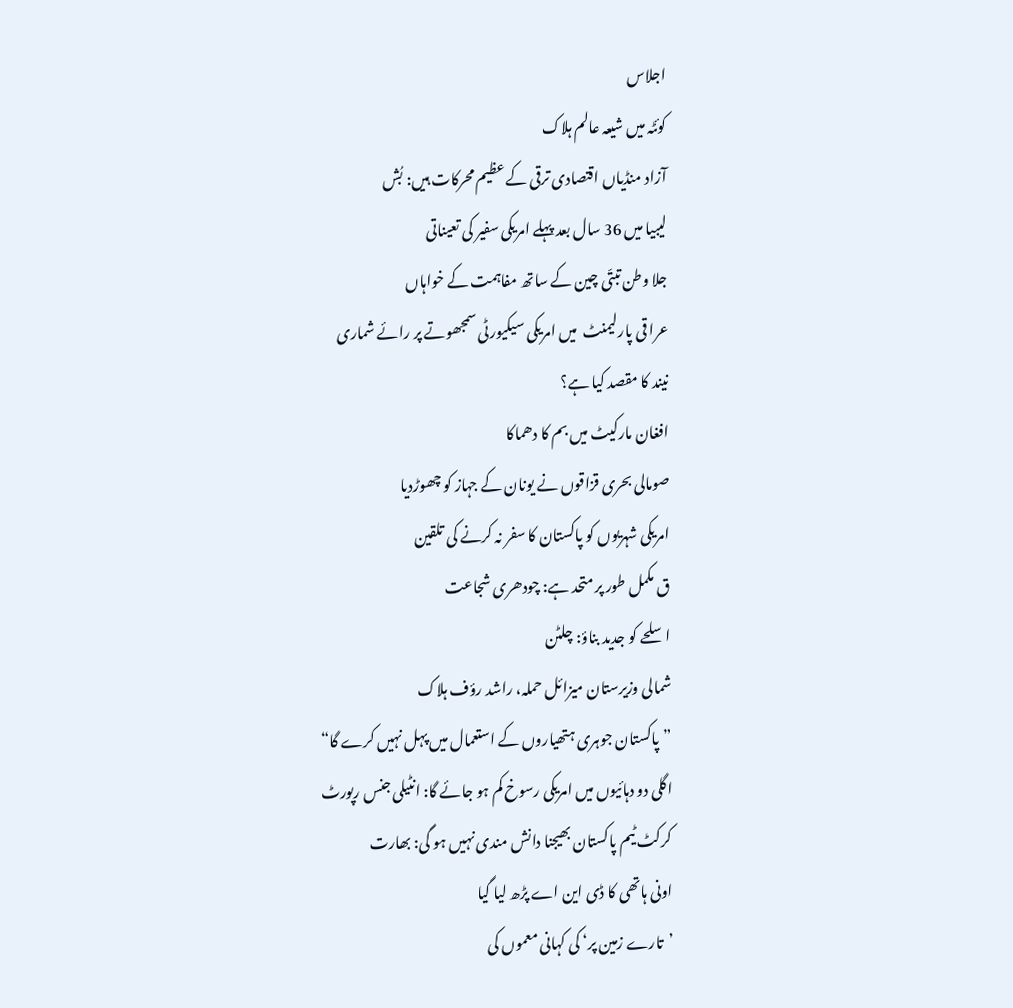اجلاس
کوئٹہ میں شیعہ عالم ہلاک
آزاد منڈیاں اقتصادی ترقی کے عظیم محرکات ہیں: بُش
لیبیا میں 36 سال بعد پہلے امریکی سفیر کی تعیناتی
جلا وطن تبتّی چین کے ساتھ مفاہمت کے خواہاں
عرا قی پارلیمنٹ  میں امریکی سیکیورٹی سمجھوتے پر رائے شماری
نیند کا مقصد کیا ہے؟
افغان مارکیٹ میں بم کا دھماکا
صومالی بحری قزاقوں نے یونان کے جہاز کو چھوڑدیا
امریکی شہریوں کو پاکستان کا سفر نہ کرنے کی تلقین
ق مکمل طور پر متحد ہے: چودھری شجاعت
اسلحے کو جدید بناؤ: چلٹن
شمالی وزیرستان میزائل حملہ، راشد رؤف ہلاک
”پاکستان جوہری ہتھیاروں کے استعمال میں پہل نہیں کرے گا“
اگلی دو دہائیوں میں امریکی رسوخ کم ہو جائے گا: انٹیلی جنس رپورٹ
کرکٹ ٹیم پاکستان بھیجنا دانش مندی نہیں ہو گی: بھارت
اونی ہاتھی کا ڈی این اے پڑھ لیا گیا
’تارے زمین پر‘ کی کہانی معموں کی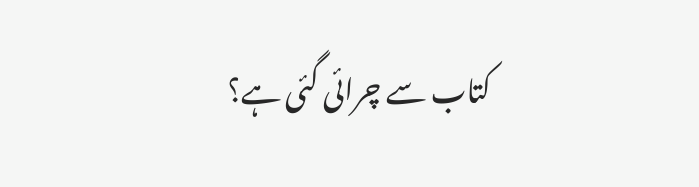کتاب سے چرائی گئی ہے؟